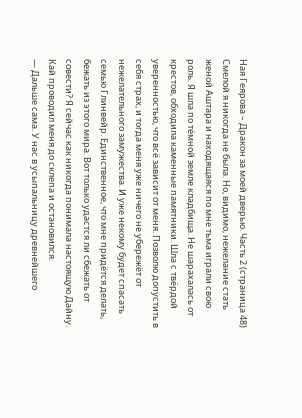Ная Геярова – Дракон за моей дверью. Часть 2 (страница 48)
Смелой я никогда не была. Но, видимо, нежелание стать женой Аштара и находящаяся по мне тьма играли свою роль. Я шла по тёмной земле кладбища. Не шарахалась от крестов, обходила каменные памятники. Шла с твёрдой уверенностью, что всё зависит от меня. Позволю допустить в себя страх, и тогда меня уже ничего не убережёт от нежелательного замужества. И уже некому будет спасать семью Глинвейр. Единственное, что мне придётся делать, бежать из этого мира. Вот только удастся ли сбежать от совести? Я сейчас как никогда понимала настоящую Дайну.
Кай проводил меня до склепа и остановился.
— Дальше сама. У нас в усыпальницу древнейшего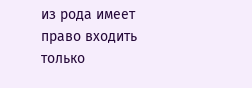из рода имеет право входить только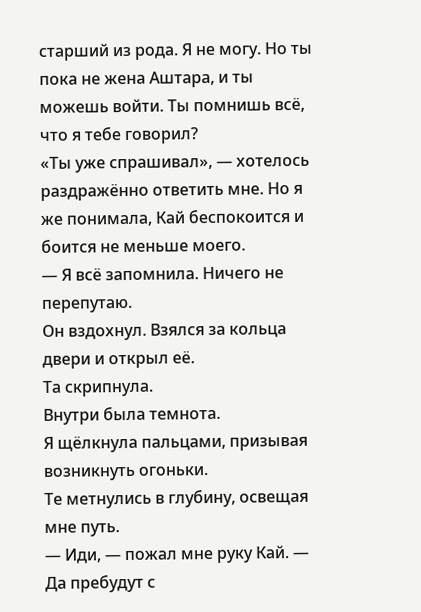старший из рода. Я не могу. Но ты пока не жена Аштара, и ты можешь войти. Ты помнишь всё, что я тебе говорил?
«Ты уже спрашивал», — хотелось раздражённо ответить мне. Но я же понимала, Кай беспокоится и боится не меньше моего.
— Я всё запомнила. Ничего не перепутаю.
Он вздохнул. Взялся за кольца двери и открыл её.
Та скрипнула.
Внутри была темнота.
Я щёлкнула пальцами, призывая возникнуть огоньки.
Те метнулись в глубину, освещая мне путь.
— Иди, — пожал мне руку Кай. — Да пребудут с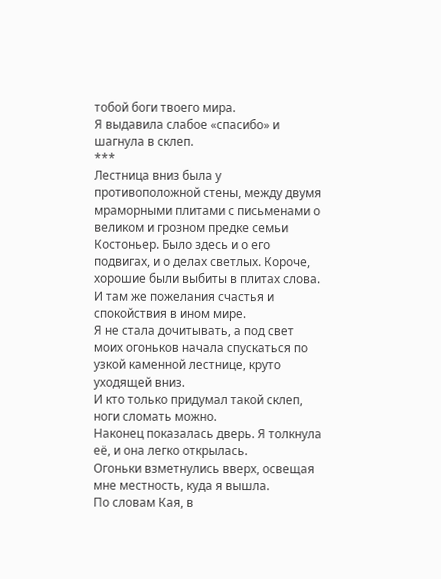тобой боги твоего мира.
Я выдавила слабое «спасибо» и шагнула в склеп.
***
Лестница вниз была у противоположной стены, между двумя мраморными плитами с письменами о великом и грозном предке семьи Костоньер. Было здесь и о его подвигах, и о делах светлых. Короче, хорошие были выбиты в плитах слова. И там же пожелания счастья и спокойствия в ином мире.
Я не стала дочитывать, а под свет моих огоньков начала спускаться по узкой каменной лестнице, круто уходящей вниз.
И кто только придумал такой склеп, ноги сломать можно.
Наконец показалась дверь. Я толкнула её, и она легко открылась.
Огоньки взметнулись вверх, освещая мне местность, куда я вышла.
По словам Кая, в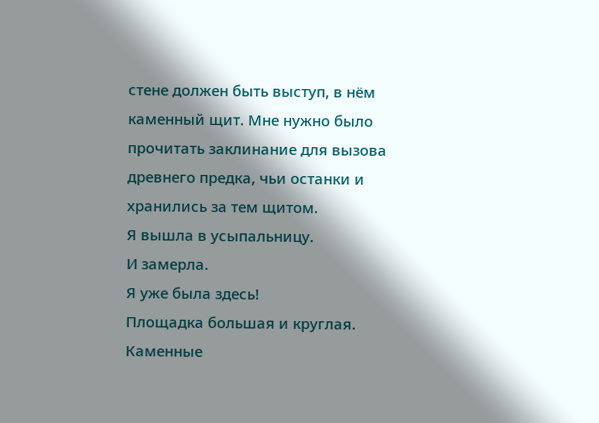стене должен быть выступ, в нём каменный щит. Мне нужно было прочитать заклинание для вызова древнего предка, чьи останки и хранились за тем щитом.
Я вышла в усыпальницу.
И замерла.
Я уже была здесь!
Площадка большая и круглая. Каменные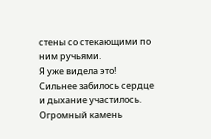стены со стекающими по ним ручьями.
Я уже видела это!
Сильнее забилось сердце и дыхание участилось.
Огромный камень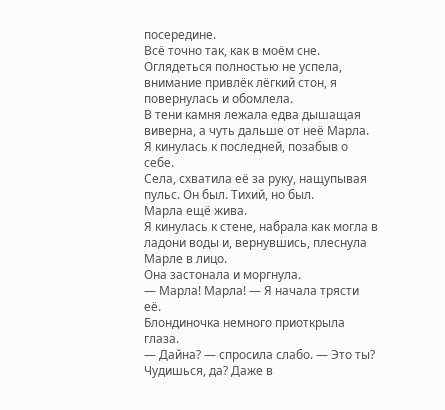посередине.
Всё точно так, как в моём сне.
Оглядеться полностью не успела, внимание привлёк лёгкий стон, я повернулась и обомлела.
В тени камня лежала едва дышащая виверна, а чуть дальше от неё Марла.
Я кинулась к последней, позабыв о себе.
Села, схватила её за руку, нащупывая пульс. Он был. Тихий, но был.
Марла ещё жива.
Я кинулась к стене, набрала как могла в ладони воды и, вернувшись, плеснула Марле в лицо.
Она застонала и моргнула.
— Марла! Марла! — Я начала трясти её.
Блондиночка немного приоткрыла глаза.
— Дайна? — спросила слабо. — Это ты? Чудишься, да? Даже в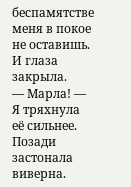беспамятстве меня в покое не оставишь.
И глаза закрыла.
— Марла! — Я тряхнула её сильнее.
Позади застонала виверна.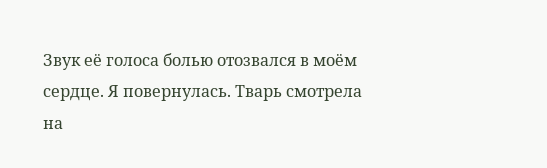Звук её голоса болью отозвался в моём сердце. Я повернулась. Тварь смотрела на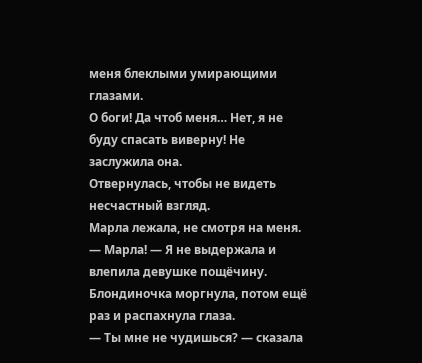меня блеклыми умирающими глазами.
О боги! Да чтоб меня… Нет, я не буду спасать виверну! Не заслужила она.
Отвернулась, чтобы не видеть несчастный взгляд.
Марла лежала, не смотря на меня.
— Марла! — Я не выдержала и влепила девушке пощёчину.
Блондиночка моргнула, потом ещё раз и распахнула глаза.
— Ты мне не чудишься? — сказала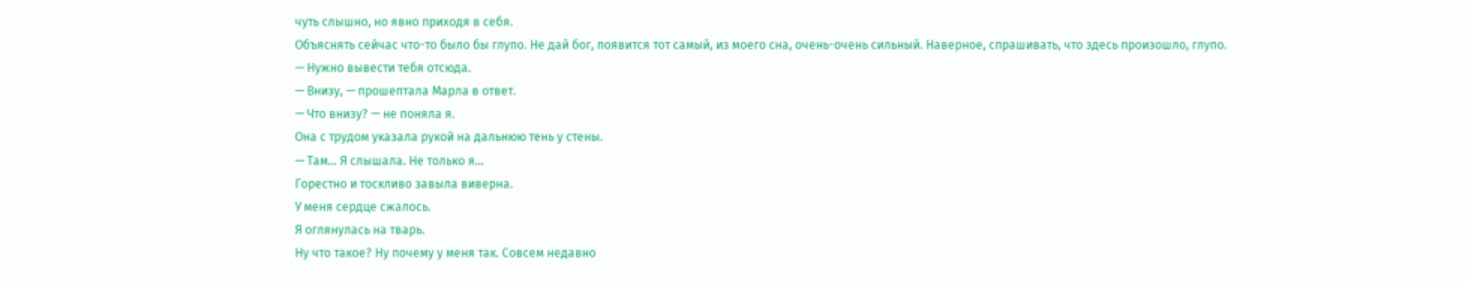чуть слышно, но явно приходя в себя.
Объяснять сейчас что-то было бы глупо. Не дай бог, появится тот самый, из моего сна, очень-очень сильный. Наверное, спрашивать, что здесь произошло, глупо.
— Нужно вывести тебя отсюда.
— Внизу, — прошептала Марла в ответ.
— Что внизу? — не поняла я.
Она с трудом указала рукой на дальнюю тень у стены.
— Там… Я слышала. Не только я…
Горестно и тоскливо завыла виверна.
У меня сердце сжалось.
Я оглянулась на тварь.
Ну что такое? Ну почему у меня так. Совсем недавно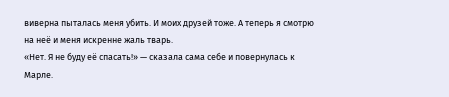виверна пыталась меня убить. И моих друзей тоже. А теперь я смотрю на неё и меня искренне жаль тварь.
«Нет. Я не буду её спасать!» — сказала сама себе и повернулась к Марле.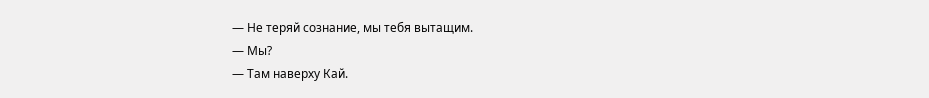— Не теряй сознание, мы тебя вытащим.
— Мы?
— Там наверху Кай.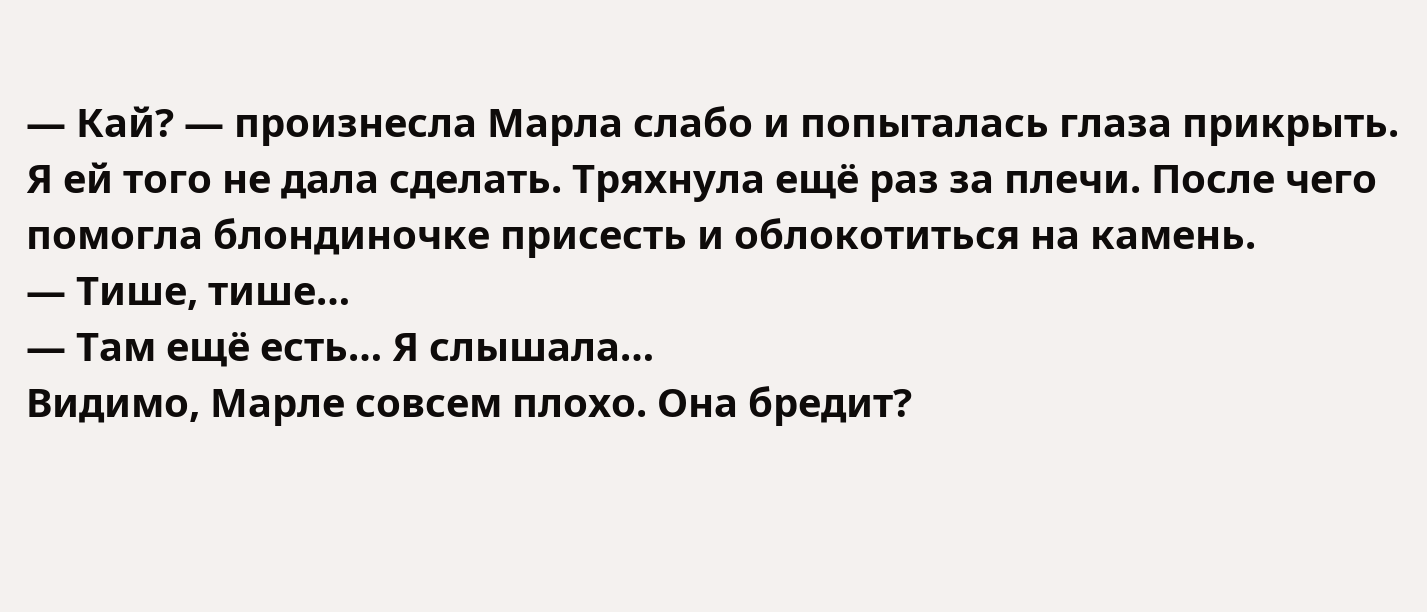— Кай? — произнесла Марла слабо и попыталась глаза прикрыть.
Я ей того не дала сделать. Тряхнула ещё раз за плечи. После чего помогла блондиночке присесть и облокотиться на камень.
— Тише, тише…
— Там ещё есть… Я слышала…
Видимо, Марле совсем плохо. Она бредит?